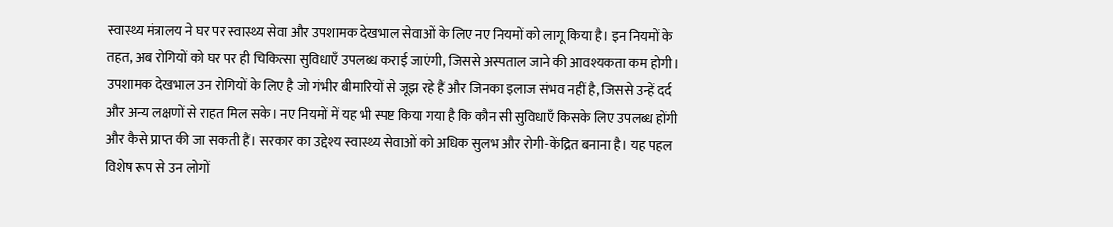स्वास्थ्य मंत्रालय ने घर पर स्वास्थ्य सेवा और उपशामक देखभाल सेवाओं के लिए नए नियमों को लागू किया है। इन नियमों के तहत, अब रोगियों को घर पर ही चिकित्सा सुविधाएँ उपलब्ध कराई जाएंगी, जिससे अस्पताल जाने की आवश्यकता कम होगी। उपशामक देखभाल उन रोगियों के लिए है जो गंभीर बीमारियों से जूझ रहे हैं और जिनका इलाज संभव नहीं है, जिससे उन्हें दर्द और अन्य लक्षणों से राहत मिल सके। नए नियमों में यह भी स्पष्ट किया गया है कि कौन सी सुविधाएँ किसके लिए उपलब्ध होंगी और कैसे प्राप्त की जा सकती हैं। सरकार का उद्देश्य स्वास्थ्य सेवाओं को अधिक सुलभ और रोगी-केंद्रित बनाना है। यह पहल विशेष रूप से उन लोगों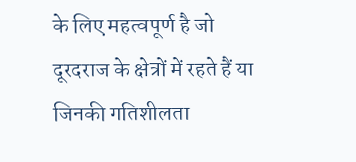के लिए महत्वपूर्ण है जो दूरदराज के क्षेत्रों में रहते हैं या जिनकी गतिशीलता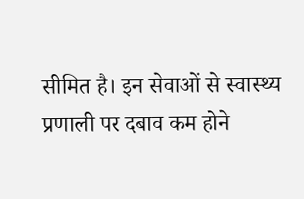सीमित है। इन सेवाओं से स्वास्थ्य प्रणाली पर दबाव कम होने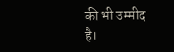की भी उम्मीद है।